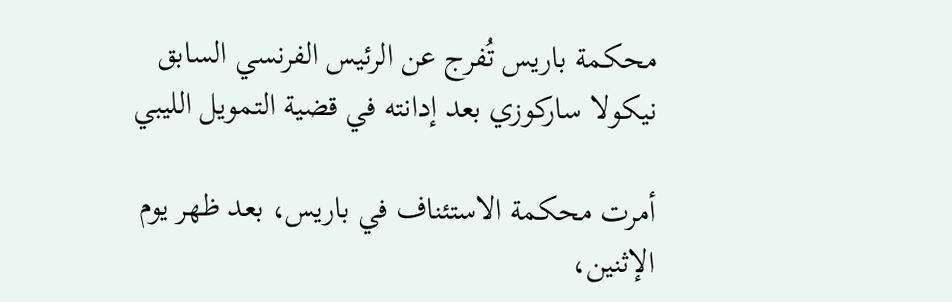محكمة باريس تُفرج عن الرئيس الفرنسي السابق نيكولا ساركوزي بعد إدانته في قضية التمويل الليبي

أمرت محكمة الاستئناف في باريس، بعد ظهر يوم الإثنين،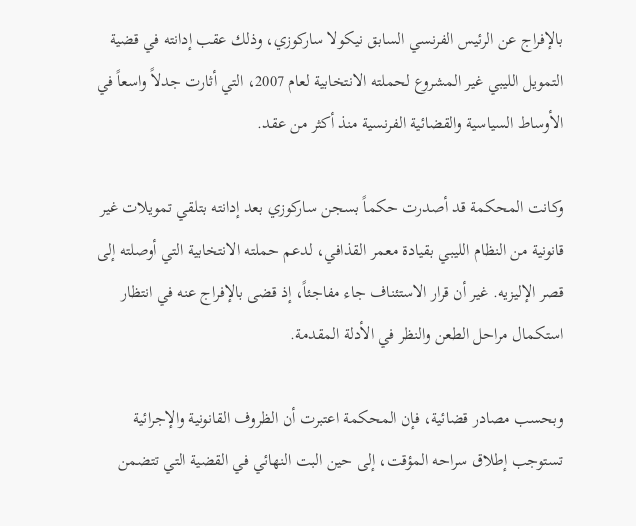بالإفراج عن الرئيس الفرنسي السابق نيكولا ساركوزي، وذلك عقب إدانته في قضية التمويل الليبي غير المشروع لحملته الانتخابية لعام 2007، التي أثارت جدلاً واسعاً في الأوساط السياسية والقضائية الفرنسية منذ أكثر من عقد.

وكانت المحكمة قد أصدرت حكماً بسجن ساركوزي بعد إدانته بتلقي تمويلات غير قانونية من النظام الليبي بقيادة معمر القذافي، لدعم حملته الانتخابية التي أوصلته إلى قصر الإليزيه. غير أن قرار الاستئناف جاء مفاجئاً، إذ قضى بالإفراج عنه في انتظار استكمال مراحل الطعن والنظر في الأدلة المقدمة.

وبحسب مصادر قضائية، فإن المحكمة اعتبرت أن الظروف القانونية والإجرائية تستوجب إطلاق سراحه المؤقت، إلى حين البت النهائي في القضية التي تتضمن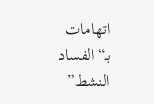اتهامات بـ“الفساد النشط”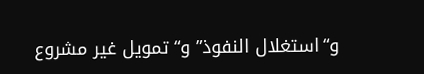و“استغلال النفوذ” و“تمويل غير مشروع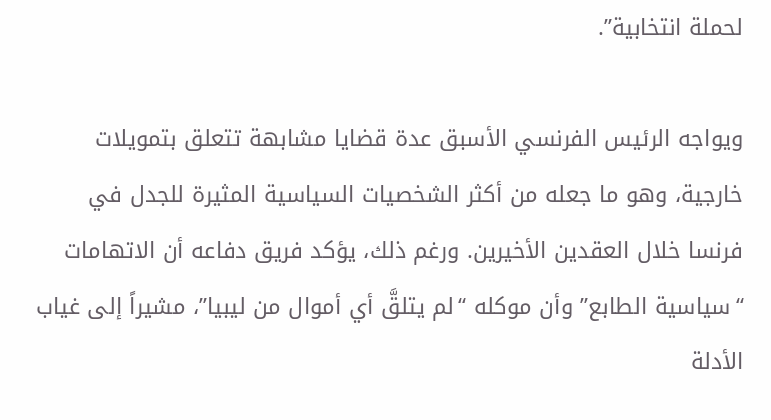لحملة انتخابية”.

ويواجه الرئيس الفرنسي الأسبق عدة قضايا مشابهة تتعلق بتمويلات خارجية، وهو ما جعله من أكثر الشخصيات السياسية المثيرة للجدل في فرنسا خلال العقدين الأخيرين. ورغم ذلك، يؤكد فريق دفاعه أن الاتهامات “سياسية الطابع” وأن موكله “لم يتلقَّ أي أموال من ليبيا”، مشيراً إلى غياب الأدلة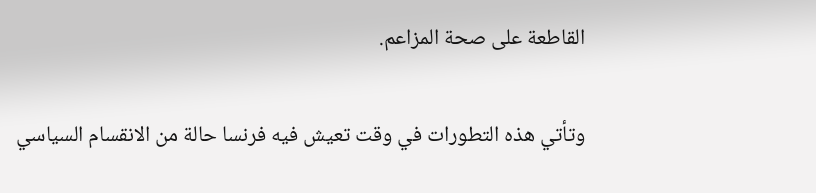القاطعة على صحة المزاعم.

وتأتي هذه التطورات في وقت تعيش فيه فرنسا حالة من الانقسام السياسي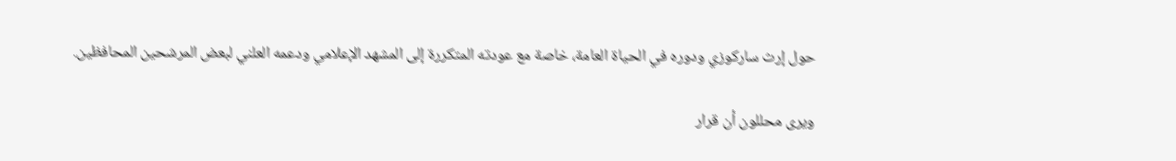حول إرث ساركوزي ودوره في الحياة العامة، خاصة مع عودته المتكررة إلى المشهد الإعلامي ودعمه العلني لبعض المرشحين المحافظين.

ويرى محللون أن قرار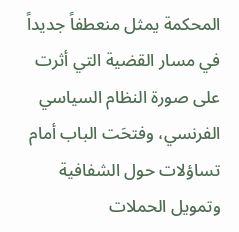المحكمة يمثل منعطفاً جديداً في مسار القضية التي أثرت على صورة النظام السياسي الفرنسي، وفتحَت الباب أمام تساؤلات حول الشفافية وتمويل الحملات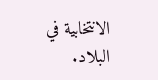الانتخابية في البلاد.